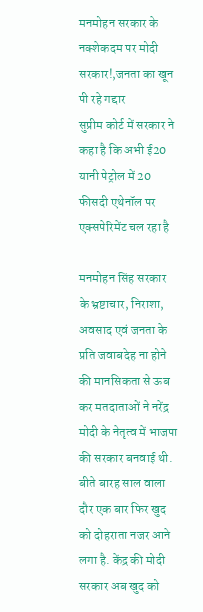मनमोहन सरकार के नक्शेकदम पर मोदी सरकार!,जनता का खून पी रहे गद्दार
सुप्रीम कोर्ट में सरकार ने कहा है कि अभी ई20 यानी पेट्रोल में 20 फीसदी एथेनॉल पर एक्सपेरिमेंट चल रहा है

मनमोहन सिंह सरकार के भ्रष्टाचार, निराशा, अवसाद एवं जनता के प्रति जवाबदेह ना होने की मानसिकता से ऊब कर मतदाताओं ने नरेंद्र मोदी के नेतृत्व में भाजपा की सरकार बनवाई थी. बीते बारह साल वाला दौर एक बार फिर खुद को दोहराता नजर आने लगा है. केंद्र की मोदी सरकार अब खुद को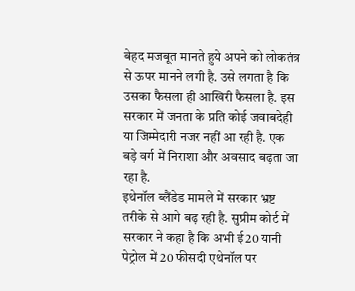बेहद मजबूत मानते हुये अपने को लोकतंत्र से ऊपर मानने लगी है. उसे लगता है कि उसका फैसला ही आखिरी फैसला है. इस सरकार में जनता के प्रति कोई जवाबदेही या जिम्मेदारी नजर नहीं आ रही है. एक बड़े वर्ग में निराशा और अवसाद बढ़ता जा रहा है.
इथेनॉल ब्लैंडेड मामले में सरकार भ्रष्ट तरीके से आगे बढ़ रही है. सुप्रीम कोर्ट में सरकार ने कहा है कि अभी ई20 यानी पेट्रोल में 20 फीसदी एथेनॉल पर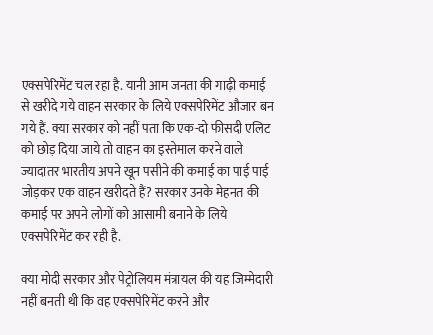एक्सपेरिमेंट चल रहा है. यानी आम जनता की गाढ़ी कमाई से खरीदे गये वाहन सरकार के लिये एक्सपेरिमेंट औजार बन गये हैं. क्या सरकार को नहीं पता कि एक-दो फीसदी एलिट को छोड़ दिया जाये तो वाहन का इस्तेमाल करने वाले ज्यादातर भारतीय अपने खून पसीने की कमाई का पाई पाई जोड़कर एक वाहन खरीदते हैं? सरकार उनके मेहनत की कमाई पर अपने लोगों को आसामी बनाने के लिये एक्सपेरिमेंट कर रही है.

क्या मोदी सरकार और पेट्रोलियम मंत्रायल की यह जिम्मेदारी नहीं बनती थी कि वह एक्सपेरिमेंट करने और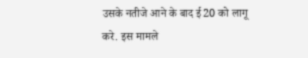उसके नतीजे आने के बाद ई20 को लागू करे. इस मामले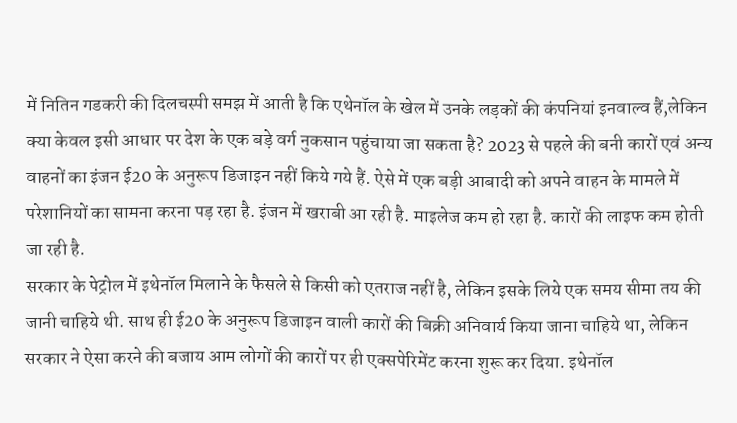में नितिन गडकरी की दिलचस्पी समझ में आती है कि एथेनॉल के खेल में उनके लड़कों की कंपनियां इनवाल्व हैं,लेकिन क्या केवल इसी आधार पर देश के एक बड़े वर्ग नुकसान पहुंचाया जा सकता है? 2023 से पहले की बनी कारों एवं अन्य वाहनों का इंजन ई20 के अनुरूप डिजाइन नहीं किये गये हैं. ऐसे में एक बड़ी आबादी को अपने वाहन के मामले में परेशानियों का सामना करना पड़ रहा है. इंजन में खराबी आ रही है. माइलेज कम हो रहा है. कारों की लाइफ कम होती जा रही है.
सरकार के पेट्रोल में इथेनॉल मिलाने के फैसले से किसी को एतराज नहीं है, लेकिन इसके लिये एक समय सीमा तय की जानी चाहिये थी. साथ ही ई20 के अनुरूप डिजाइन वाली कारों की बिक्री अनिवार्य किया जाना चाहिये था, लेकिन सरकार ने ऐसा करने की बजाय आम लोगों की कारों पर ही एक्सपेरिमेंट करना शुरू कर दिया. इथेनॉल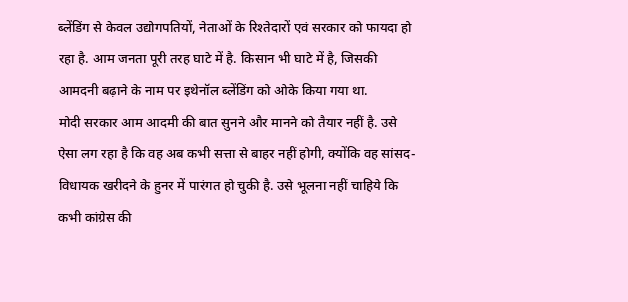ब्लेंडिंग से केवल उद्योगपतियों, नेताओं के रिश्तेदारों एवं सरकार को फायदा हो रहा है. आम जनता पूरी तरह घाटे में है. किसान भी घाटे में है, जिसकी आमदनी बढ़ाने के नाम पर इथेनॉल ब्लेंडिंग को ओके किया गया था.
मोदी सरकार आम आदमी की बात सुनने और मानने को तैयार नहीं है. उसे ऐसा लग रहा है कि वह अब कभी सत्ता से बाहर नहीं होगी, क्योंकि वह सांसद-विधायक खरीदने के हुनर में पारंगत हो चुकी है. उसे भूलना नहीं चाहिये कि कभी कांग्रेस की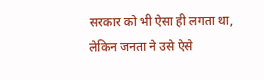सरकार को भी ऐसा ही लगता था, लेकिन जनता ने उसे ऐसे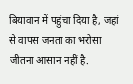बियावान में पहुंचा दिया है, जहां से वापस जनता का भरोसा जीतना आसान नहीं है.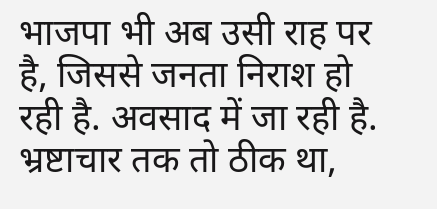भाजपा भी अब उसी राह पर है, जिससे जनता निराश हो रही है. अवसाद में जा रही है. भ्रष्टाचार तक तो ठीक था,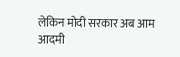लेकिन मोदी सरकार अब आम आदमी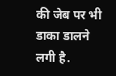की जेब पर भी डाका डालने लगी है.